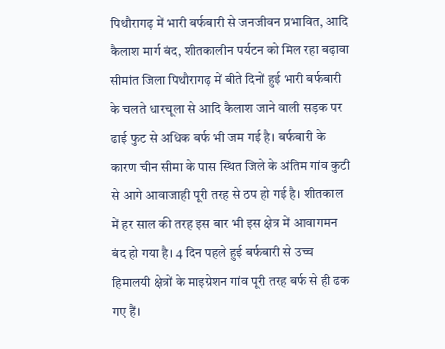पिथौरागढ़ में भारी बर्फबारी से जनजीवन प्रभावित, आदि कैलाश मार्ग बंद, शीतकालीन पर्यटन को मिल रहा बढ़ावा
सीमांत जिला पिथौरागढ़ में बीते दिनों हुई भारी बर्फबारी के चलते धारचूला से आदि कैलाश जाने वाली सड़क पर ढाई फुट से अधिक बर्फ भी जम गई है। बर्फबारी के कारण चीन सीमा के पास स्थित जिले के अंतिम गांव कुटी से आगे आवाजाही पूरी तरह से ठप हो गई है। शीतकाल में हर साल की तरह इस बार भी इस क्षेत्र में आवागमन बंद हो गया है। 4 दिन पहले हुई बर्फबारी से उच्च हिमालयी क्षेत्रों के माइग्रेशन गांव पूरी तरह बर्फ से ही ढक गए हैं।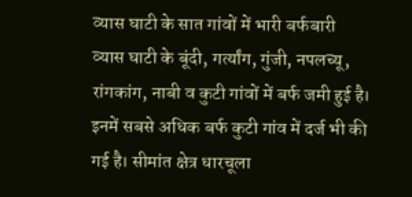व्यास घाटी के सात गांवों में भारी बर्फबारी
व्यास घाटी के बूंदी, गर्त्यांग, गुंजी, नपलच्यू, रांगकांग, नाबी व कुटी गांवों में बर्फ जमी हुई है। इनमें सबसे अधिक बर्फ कुटी गांव में दर्ज भी की गई है। सीमांत क्षेत्र धारचूला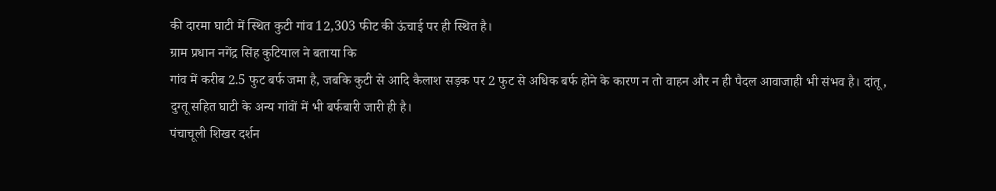की दारमा घाटी में स्थित कुटी गांव 12,303 फीट की ऊंचाई पर ही स्थित है।
ग्राम प्रधान नगेंद्र सिंह कुटियाल ने बताया कि
गांव में करीब 2.5 फुट बर्फ जमा है, जबकि कुटी से आदि कैलाश सड़क पर 2 फुट से अधिक बर्फ होने के कारण न तो वाहन और न ही पैदल आवाजाही भी संभव है। दांतू, दुग्तू सहित घाटी के अन्य गांवों में भी बर्फबारी जारी ही है।
पंचाचूली शिखर दर्शन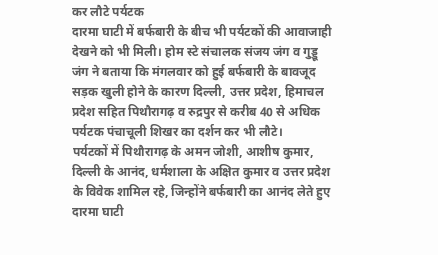कर लौटे पर्यटक
दारमा घाटी में बर्फबारी के बीच भी पर्यटकों की आवाजाही देखने को भी मिली। होम स्टे संचालक संजय जंग व गुड्डू जंग ने बताया कि मंगलवार को हुई बर्फबारी के बावजूद सड़क खुली होने के कारण दिल्ली, उत्तर प्रदेश, हिमाचल प्रदेश सहित पिथौरागढ़ व रुद्रपुर से करीब 40 से अधिक पर्यटक पंचाचूली शिखर का दर्शन कर भी लौटे।
पर्यटकों में पिथौरागढ़ के अमन जोशी, आशीष कुमार, दिल्ली के आनंद, धर्मशाला के अक्षित कुमार व उत्तर प्रदेश के विवेक शामिल रहे, जिन्होंने बर्फबारी का आनंद लेते हुए दारमा घाटी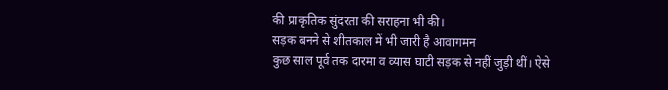की प्राकृतिक सुंदरता की सराहना भी की।
सड़क बनने से शीतकाल में भी जारी है आवागमन
कुछ साल पूर्व तक दारमा व व्यास घाटी सड़क से नहीं जुड़ी थीं। ऐसे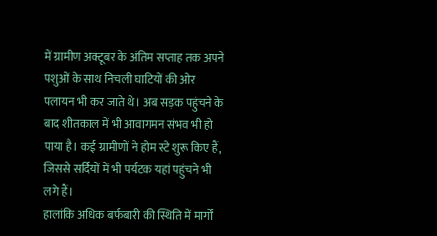में ग्रामीण अक्टूबर के अंतिम सप्ताह तक अपने पशुओं के साथ निचली घाटियों की ओर पलायन भी कर जाते थे। अब सड़क पहुंचने के बाद शीतकाल में भी आवागमन संभव भी हो पाया है। कई ग्रामीणों ने होम स्टे शुरू किए हैं, जिससे सर्दियों में भी पर्यटक यहां पहुंचने भी लगे हैं।
हालांकि अधिक बर्फबारी की स्थिति में मार्गों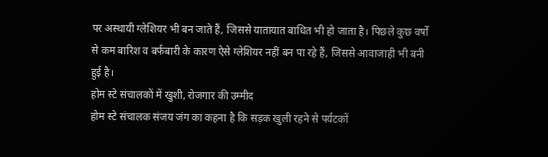पर अस्थायी ग्लेशियर भी बन जाते हैं, जिससे यातायात बाधित भी हो जाता है। पिछले कुछ वर्षों से कम बारिश व बर्फबारी के कारण ऐसे ग्लेशियर नहीं बन पा रहे हैं, जिससे आवाजाही भी बनी हुई है।
होम स्टे संचालकों में खुशी, रोजगार की उम्मीद
होम स्टे संचालक संजय जंग का कहना है कि सड़क खुली रहने से पर्यटकों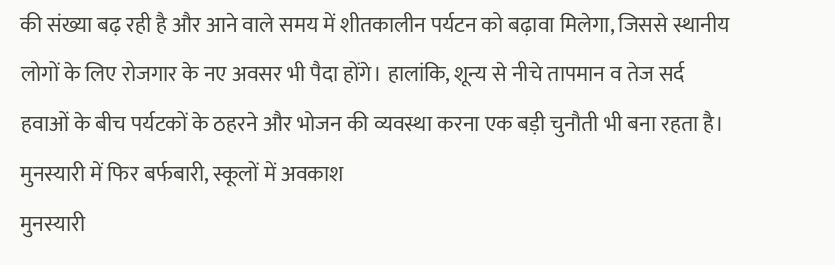की संख्या बढ़ रही है और आने वाले समय में शीतकालीन पर्यटन को बढ़ावा मिलेगा, जिससे स्थानीय लोगों के लिए रोजगार के नए अवसर भी पैदा होंगे। हालांकि, शून्य से नीचे तापमान व तेज सर्द हवाओं के बीच पर्यटकों के ठहरने और भोजन की व्यवस्था करना एक बड़ी चुनौती भी बना रहता है।
मुनस्यारी में फिर बर्फबारी, स्कूलों में अवकाश
मुनस्यारी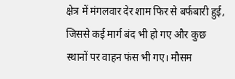क्षेत्र में मंगलवार देर शाम फिर से बर्फबारी हुई, जिससे कई मार्ग बंद भी हो गए और कुछ स्थानों पर वाहन फंस भी गए। मौसम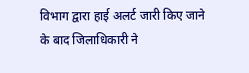विभाग द्वारा हाई अलर्ट जारी किए जाने के बाद जिलाधिकारी ने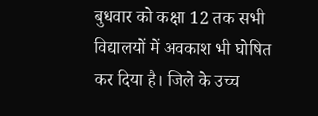बुधवार को कक्षा 12 तक सभी विद्यालयों में अवकाश भी घोषित कर दिया है। जिले के उच्च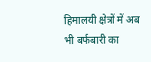हिमालयी क्षेत्रों में अब भी बर्फबारी का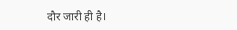दौर जारी ही है।